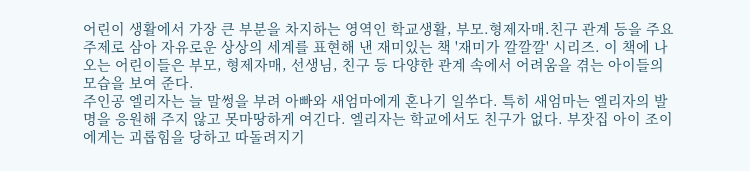어린이 생활에서 가장 큰 부분을 차지하는 영역인 학교생활, 부모.형제자매.친구 관계 등을 주요 주제로 삼아 자유로운 상상의 세계를 표현해 낸 재미있는 책 '재미가 깔깔깔' 시리즈. 이 책에 나오는 어린이들은 부모, 형제자매, 선생님, 친구 등 다양한 관계 속에서 어려움을 겪는 아이들의 모습을 보여 준다.
주인공 엘리자는 늘 말썽을 부려 아빠와 새엄마에게 혼나기 일쑤다. 특히 새엄마는 엘리자의 발명을 응원해 주지 않고 못마땅하게 여긴다. 엘리자는 학교에서도 친구가 없다. 부잣집 아이 조이에게는 괴롭힘을 당하고 따돌려지기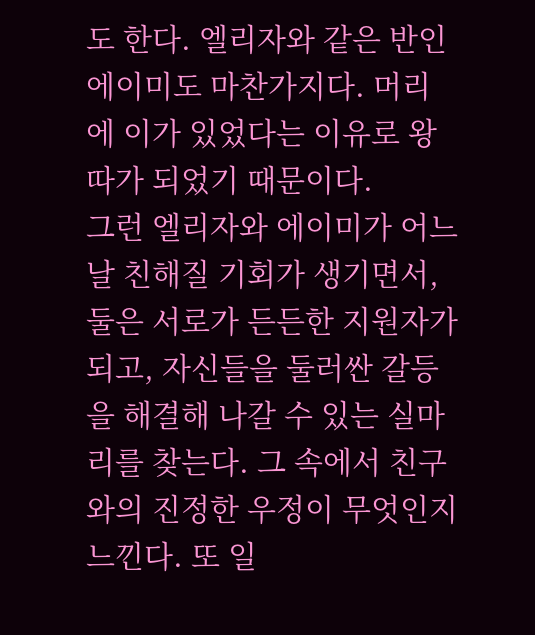도 한다. 엘리자와 같은 반인 에이미도 마찬가지다. 머리에 이가 있었다는 이유로 왕따가 되었기 때문이다.
그런 엘리자와 에이미가 어느 날 친해질 기회가 생기면서, 둘은 서로가 든든한 지원자가 되고, 자신들을 둘러싼 갈등을 해결해 나갈 수 있는 실마리를 찾는다. 그 속에서 친구와의 진정한 우정이 무엇인지 느낀다. 또 일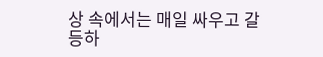상 속에서는 매일 싸우고 갈등하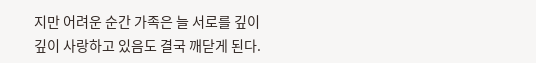지만 어려운 순간 가족은 늘 서로를 깊이깊이 사랑하고 있음도 결국 깨닫게 된다.